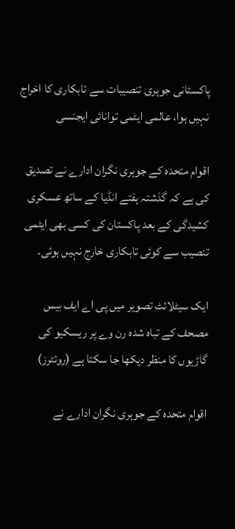پاکستانی جوہری تنصیبات سے تابکاری کا اخراج نہیں ہوا، عالمی ایٹمی توانائی ایجنسی

اقوام متحدہ کے جوہری نگران ادارے نے تصدیق کی ہے کہ گذشتہ ہفتے انڈیا کے ساتھ عسکری کشیدگی کے بعد پاکستان کی کسی بھی ایٹمی تنصیب سے کوئی تابکاری خارج نہیں ہوئی۔

ایک سیٹلائٹ تصویر میں پی اے ایف بیس مصحف کے تباہ شدہ رن وے پر ریسکیو کی گاڑیوں کا منظر دیکھا جا سکتا ہے (روئٹرز)

اقوام متحدہ کے جوہری نگران ادارے نے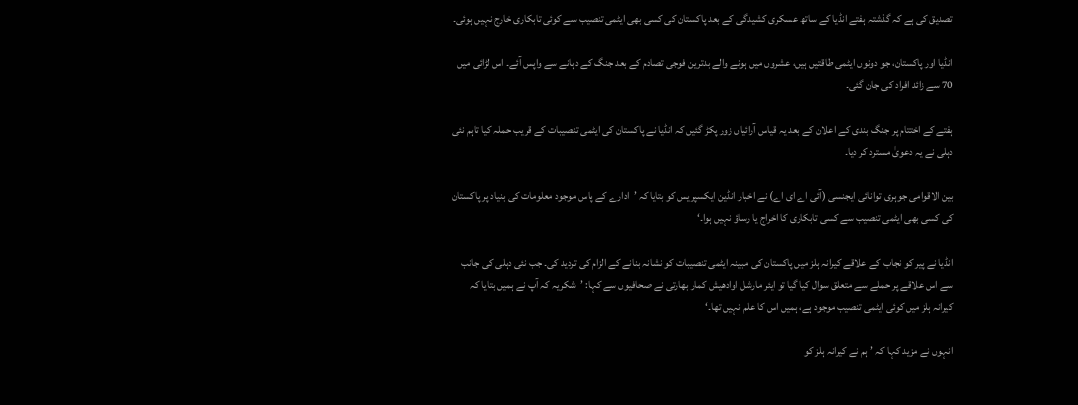تصدیق کی ہے کہ گذشتہ ہفتے انڈیا کے ساتھ عسکری کشیدگی کے بعد پاکستان کی کسی بھی ایٹمی تنصیب سے کوئی تابکاری خارج نہیں ہوئی۔

انڈیا اور پاکستان، جو دونوں ایٹمی طاقتیں ہیں، عشروں میں ہونے والے بدترین فوجی تصادم کے بعد جنگ کے دہانے سے واپس آئے۔ اس لڑائی میں 70 سے زائد افراد کی جان گئی۔

ہفتے کے اختتام پر جنگ بندی کے اعلان کے بعد یہ قیاس آرائیاں زور پکڑ گئیں کہ انڈیا نے پاکستان کی ایٹمی تنصیبات کے قریب حملہ کیا تاہم نئی دہلی نے یہ دعویٰ مسترد کر دیا۔

بین الاقوامی جوہری توانائی ایجنسی (آئی اے ای اے) نے اخبار انڈین ایکسپریس کو بتایا کہ ’ادارے کے پاس موجود معلومات کی بنیاد پر پاکستان کی کسی بھی ایٹمی تنصیب سے کسی تابکاری کا اخراج یا رساؤ نہیں ہوا۔‘

انڈیا نے پیر کو نجاب کے علاقے کیرانہ ہلز میں پاکستان کی مبینہ ایٹمی تنصیبات کو نشانہ بنانے کے الزام کی تردید کی۔ جب نئی دہلی کی جانب سے اس علاقے پر حملے سے متعلق سوال کیا گیا تو ایئر مارشل اوادھیش کمار بھارتی نے صحافیوں سے کہا: ’شکریہ کہ آپ نے ہمیں بتایا کہ کیرانہ ہلز میں کوئی ایٹمی تنصیب موجود ہے، ہمیں اس کا علم نہیں تھا۔‘

انہوں نے مزید کہا کہ ’ہم نے کیرانہ ہلز کو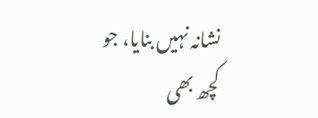نشانہ نہیں بنایا، جو کچھ بھی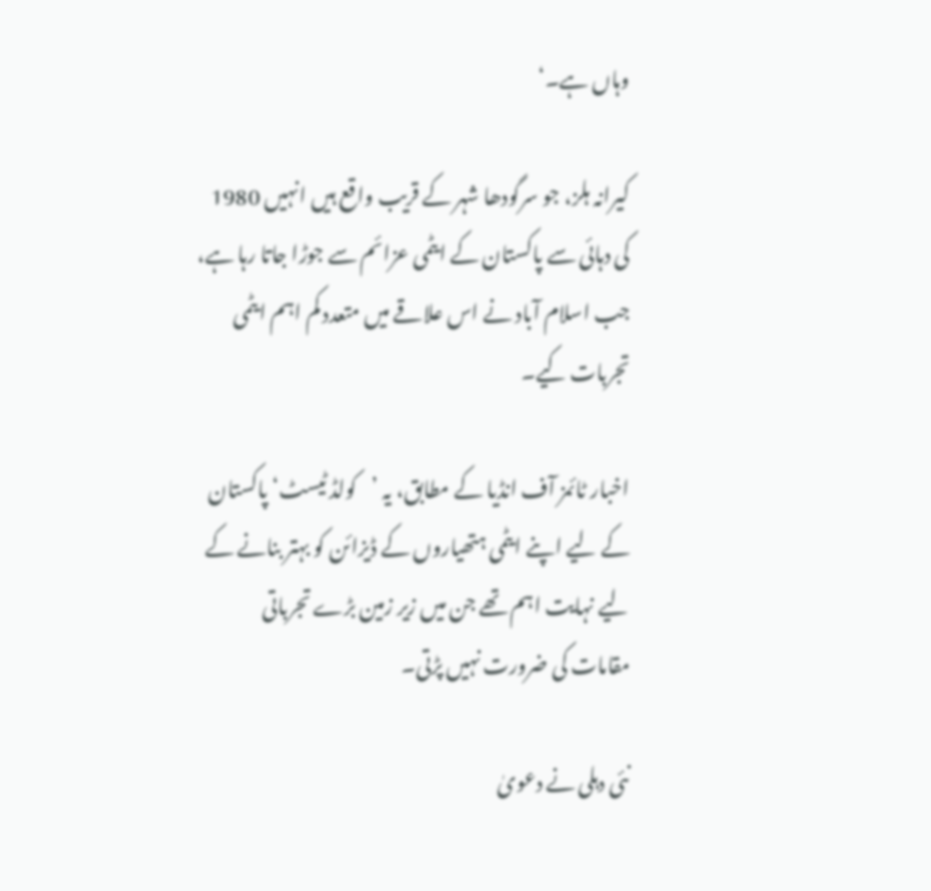وہاں ہے۔‘

کیرانہ ہلز، جو سرگودھا شہر کے قریب واقع ہیں انہیں 1980 کی دہائی سے پاکستان کے ایٹمی عزائم سے جوڑا جاتا رہا ہے، جب اسلام آباد نے اس علاقے میں متعدد کم اہم ایٹمی تجربات کیے۔

اخبار ٹائمز آف انڈیا کے مطابق، یہ ’کولڈ ٹیسٹ‘ پاکستان کے لیے اپنے ایٹمی ہتھیاروں کے ڈیزائن کو بہتر بنانے کے لیے نہایت اہم تھے جن میں زیر زمین بڑے تجرباتی مقامات کی ضرورت نہیں پڑتی۔

نئی دہلی نے دعویٰ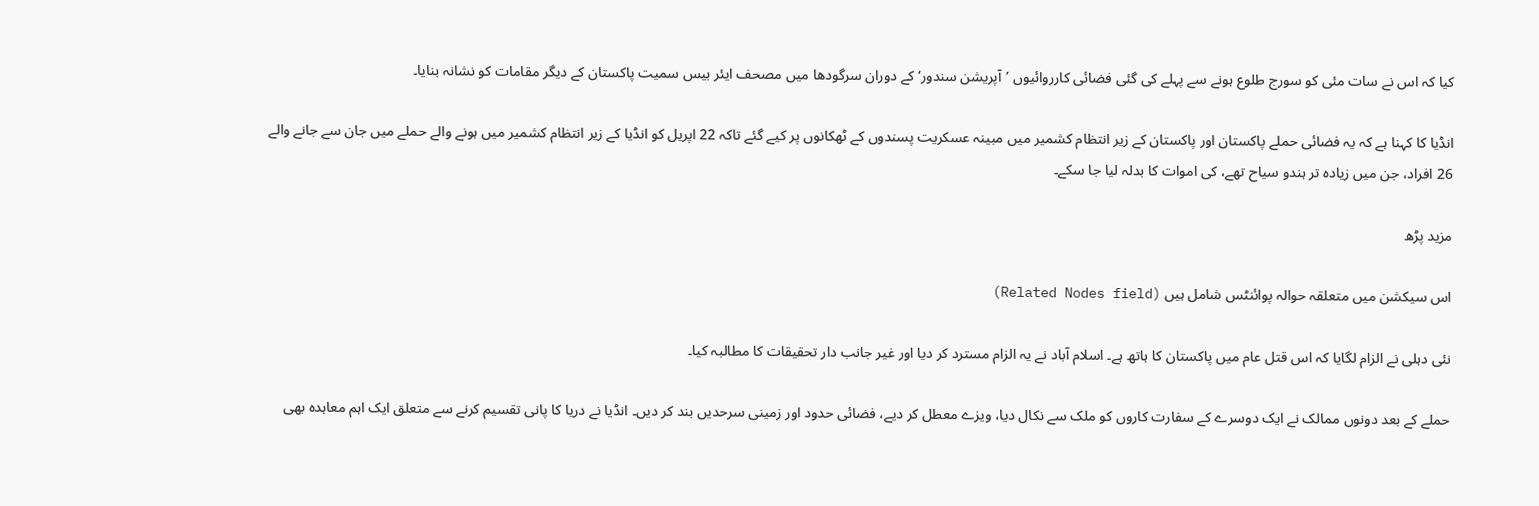کیا کہ اس نے سات مئی کو سورج طلوع ہونے سے پہلے کی گئی فضائی کارروائیوں ’آپریشن سندور‘ کے دوران سرگودھا میں مصحف ایئر بیس سمیت پاکستان کے دیگر مقامات کو نشانہ بنایا۔

انڈیا کا کہنا ہے کہ یہ فضائی حملے پاکستان اور پاکستان کے زیر انتظام کشمیر میں مبینہ عسکریت پسندوں کے ٹھکانوں پر کیے گئے تاکہ 22 اپریل کو انڈیا کے زیر انتظام کشمیر میں ہونے والے حملے میں جان سے جانے والے 26 افراد، جن میں زیادہ تر ہندو سیاح تھے، کی اموات کا بدلہ لیا جا سکے۔

مزید پڑھ

اس سیکشن میں متعلقہ حوالہ پوائنٹس شامل ہیں (Related Nodes field)

نئی دہلی نے الزام لگایا کہ اس قتل عام میں پاکستان کا ہاتھ ہے۔ اسلام آباد نے یہ الزام مسترد کر دیا اور غیر جانب دار تحقیقات کا مطالبہ کیا۔

حملے کے بعد دونوں ممالک نے ایک دوسرے کے سفارت کاروں کو ملک سے نکال دیا، ویزے معطل کر دیے، فضائی حدود اور زمینی سرحدیں بند کر دیں۔ انڈیا نے دریا کا پانی تقسیم کرنے سے متعلق ایک اہم معاہدہ بھی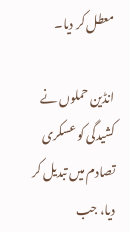معطل کر دیا۔

انڈین حملوں نے کشیدگی کو عسکری تصادم میں تبدیل کر دیا، جب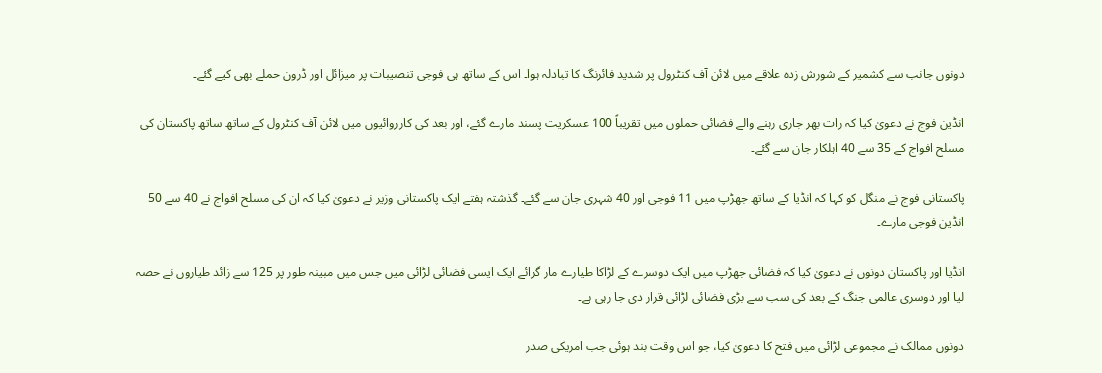دونوں جانب سے کشمیر کے شورش زدہ علاقے میں لائن آف کنٹرول پر شدید فائرنگ کا تبادلہ ہوا۔ اس کے ساتھ ہی فوجی تنصیبات پر میزائل اور ڈرون حملے بھی کیے گئے۔

انڈین فوج نے دعویٰ کیا کہ رات بھر جاری رہنے والے فضائی حملوں میں تقریباً 100 عسکریت پسند مارے گئے، اور بعد کی کارروائیوں میں لائن آف کنٹرول کے ساتھ ساتھ پاکستان کی مسلح افواج کے 35 سے 40 اہلکار جان سے گئے۔

پاکستانی فوج نے منگل کو کہا کہ انڈیا کے ساتھ جھڑپ میں 11 فوجی اور 40 شہری جان سے گئے۔ گذشتہ ہفتے ایک پاکستانی وزیر نے دعویٰ کیا کہ ان کی مسلح افواج نے 40 سے 50 انڈین فوجی مارے۔

انڈیا اور پاکستان دونوں نے دعویٰ کیا کہ فضائی جھڑپ میں ایک دوسرے کے لڑاکا طیارے مار گرائے ایک ایسی فضائی لڑائی میں جس میں مبینہ طور پر 125 سے زائد طیاروں نے حصہ لیا اور دوسری عالمی جنگ کے بعد کی سب سے بڑی فضائی لڑائی قرار دی جا رہی ہے۔

دونوں ممالک نے مجموعی لڑائی میں فتح کا دعویٰ کیا، جو اس وقت بند ہوئی جب امریکی صدر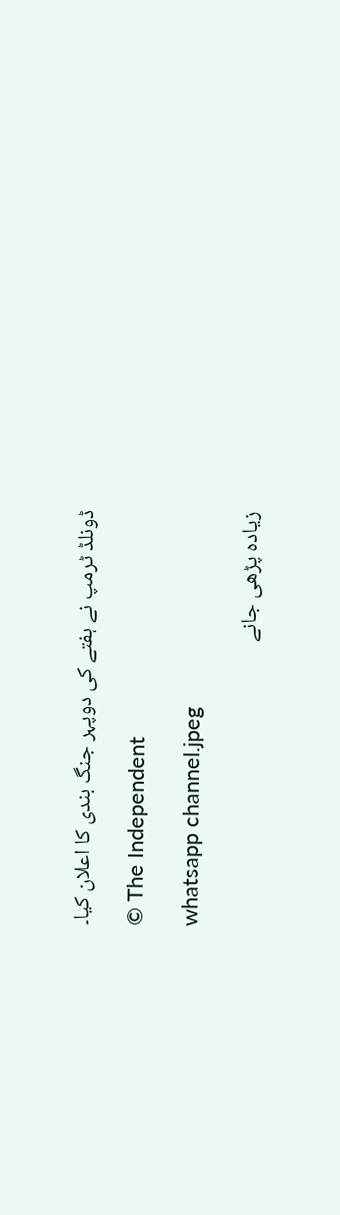ڈونلڈ ٹرمپ نے ہفتے کی دوپہر جنگ بندی کا اعلان کیا۔

© The Independent

whatsapp channel.jpeg

زیادہ پڑھی جانے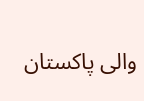والی پاکستان